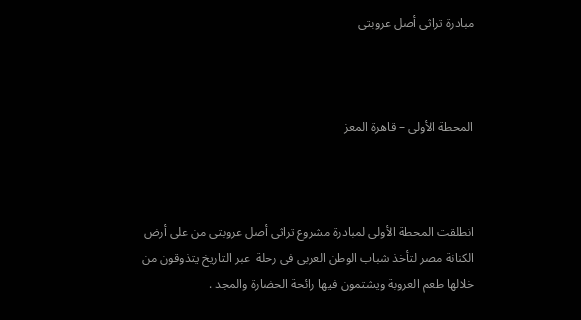مبادرة تراثى أصل عروبتى



المحطة الأولى – قاهرة المعز



انطلقت المحطة الأولى لمبادرة مشروع تراثى أصل عروبتى من على أرض الكنانة مصر لتأخذ شباب الوطن العربى فى رحلة  عبر التاريخ يتذوقون من خلالها طعم العروبة ويشتمون فيها رائحة الحضارة والمجد .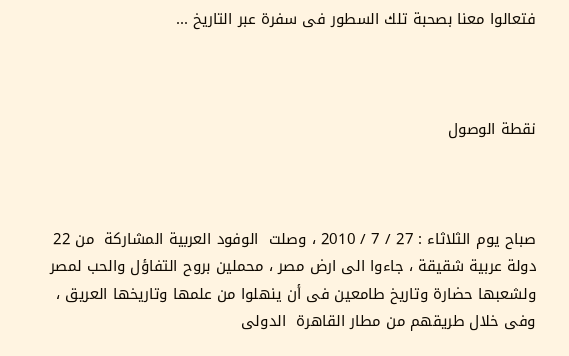فتعالوا معنا بصحبة تلك السطور فى سفرة عبر التاريخ ...



نقطة الوصول



صباح يوم الثلاثاء : 27 / 7 / 2010 ، وصلت  الوفود العربية المشاركة  من 22  دولة عربية شقيقة ، جاءوا الى ارض مصر ، محملين بروح التفاؤل والحب لمصر ولشعبها حضارة وتاريخ طامعين فى أن ينهلوا من علمها وتاريخها العريق ، وفى خلال طريقهم من مطار القاهرة  الدولى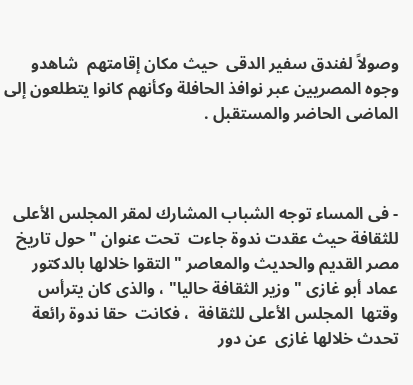وصولاً لفندق سفير الدقى  حيث مكان إقامتهم  شاهدو وجوه المصريين عبر نوافذ الحافلة وكأنهم كانوا يتطلعون إلى الماضى الحاضر والمستقبل .



- فى المساء توجه الشباب المشارك لمقر المجلس الأعلى للثقافة حيث عقدت ندوة جاءت  تحت عنوان " حول تاريخ مصر القديم والحديث والمعاصر " التقوا خلالها بالدكتور عماد أبو غازى " وزير الثقافة حاليا" ، والذى كان يترأس  وقتها  المجلس الأعلى للثقافة  ، فكانت  حقا ندوة رائعة تحدث خلالها غازى  عن دور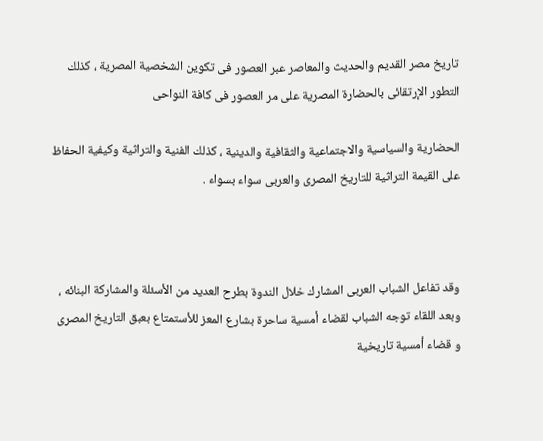تاريخ مصر القديم والحديث والمعاصر عبر العصور فى تكوين الشخصية المصرية ، كذلك التطور الإرتقائى بالحضارة المصرية على مر العصور فى كافة النواحى

الحضارية والسياسية والاجتماعية والثقافية والدينية ، كذلك الفنية والتراثية وكيفية الحفاظ على القيمة التراثية للتاريخ المصرى والعربى سواء بسواء .



وقد تفاعل الشباب العربى المشارك خلال الندوة بطرح العديد من الأسئلة والمشاركة البنائه ، وبعد اللقاء توجه الشباب لقضاء أمسية ساحرة بشارع المعز للأستمتاع بعبق التاريخ المصرى و قضاء أمسية تاريخية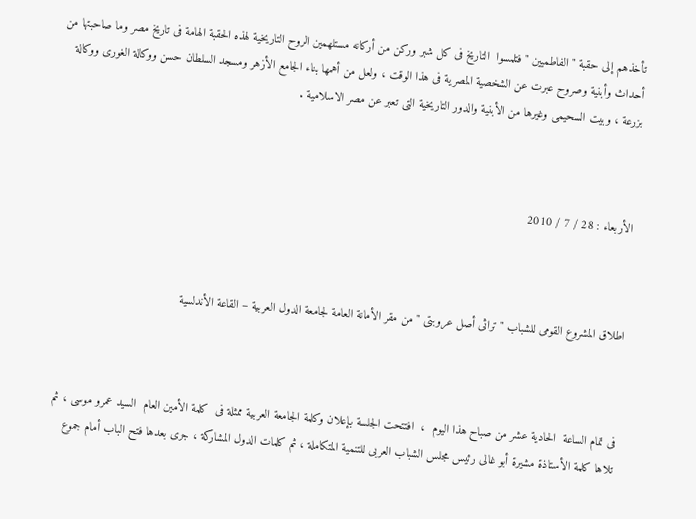تأخذهم إلى حقبة " الفاطميين " فتلمسوا  التاريخ فى كل شبر وركن من أركانه مستلهمين الروح التاريخية لهذه الحقبة الهامة فى تاريخ مصر وما صاحبتها من أحداث وأبنية وصروح عبرت عن الشخصية المصرية فى هذا الوقت ، ولعل من أهمها بناء الجامع الأزهر ومسجد السلطان حسن ووكالة الغورى ووكالة بزرعة ، وبيت السحيمى وغيرها من الأبنية والدور التاريخية التى تعبر عن مصر الاسلامية .



الأربعاء : 28 / 7 / 2010



اطلاق المشروع القومى للشباب " تراثى أصل عروبتى " من مقر الأمانة العامة لجامعة الدول العربية – القاعة الأندلسية



فى تمام الساعة  الحادية عشر من صباح هذا اليوم  ،  افتتحت الجلسة بإعلان وكلمة الجامعة العربية ممثلة فى  كلمة الأمين العام  السيد عمرو موسى ، ثم تلاها كلمة الأستاذة مشيرة أبو غالى رئيس مجلس الشباب العربى للتنمية المتكاملة ، ثم كلمات الدول المشاركة ، جرى بعدها فتح الباب أمام جموع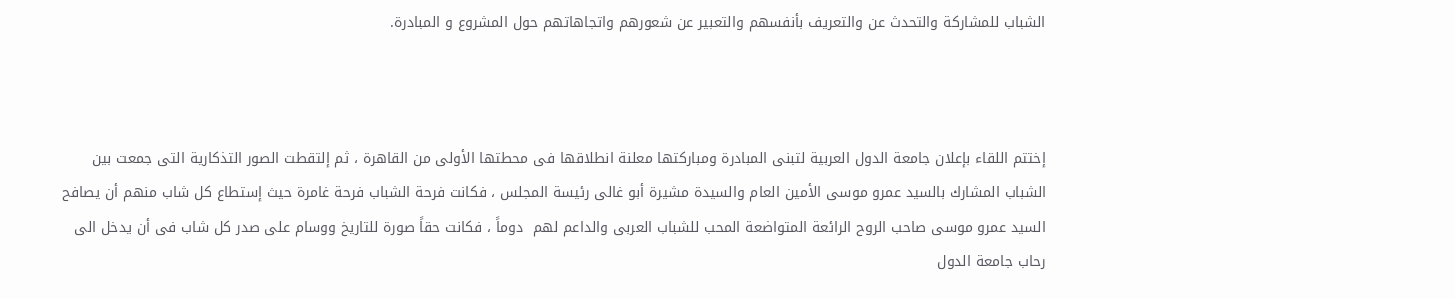الشباب للمشاركة والتحدث عن والتعريف بأنفسهم والتعبير عن شعورهم واتجاهاتهم حول المشروع و المبادرة.



إختتم اللقاء بإعلان جامعة الدول العربية لتبنى المبادرة ومباركتها معلنة انطلاقها فى محطتها الأولى من القاهرة ، ثم إلتقطت الصور التذكارية التى جمعت بين الشباب المشارك بالسيد عمرو موسى الأمين العام والسيدة مشيرة أبو غالى رئيسة المجلس ، فكانت فرحة الشباب فرحة غامرة حيث إستطاع كل شاب منهم أن يصافح السيد عمرو موسى صاحب الروح الرائعة المتواضعة المحب للشباب العربى والداعم لهم  دوماً ، فكانت حقاً صورة للتاريخ ووسام على صدر كل شاب فى أن يدخل الى رحاب جامعة الدول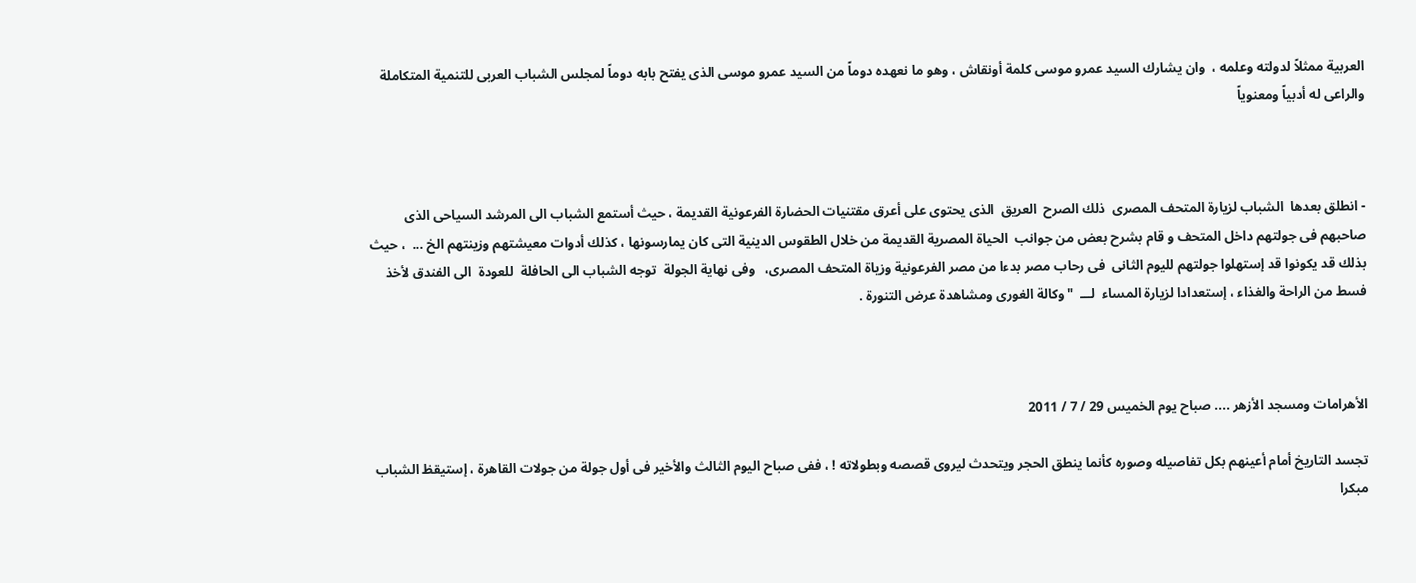العربية ممثلاً لدولته وعلمه ،  وان يشارك السيد عمرو موسى كلمة أونقاش ، وهو ما نعهده دوماً من السيد عمرو موسى الذى يفتح بابه دوماً لمجلس الشباب العربى للتنمية المتكاملة والراعى له أدبياً ومعنوياً



- انطلق بعدها  الشباب لزيارة المتحف المصرى  ذلك الصرح  العريق  الذى يحتوى على أعرق مقتنيات الحضارة الفرعونية القديمة ، حيث أستمع الشباب الى المرشد السياحى الذى صاحبهم فى جولتهم داخل المتحف و قام بشرح بعض من جوانب  الحياة المصرية القديمة من خلال الطقوس الدينية التى كان يمارسونها ، كذلك أدوات معيشتهم وزينتهم الخ ...  ، حيث بذلك قد يكونوا قد إستهلوا جولتهم لليوم الثانى  فى رحاب مصر بدءا من مصر الفرعونية وزياة المتحف المصرى،   وفى نهاية الجولة  توجه الشباب الى الحافلة  للعودة  الى الفندق لأخذ فسط من الراحة والغذاء ، إستعدادا لزيارة المساء  لـــ  "وكالة الغورى ومشاهدة عرض التنورة .



الأهرامات ومسجد الأزهر .... صباح يوم الخميس 29 / 7 / 2011

تجسد التاريخ أمام أعينهم بكل تفاصيله وصوره كأنما ينطق الحجر ويتحدث ليروى قصصه وبطولاته ! ، ففى صباح اليوم الثالث والأخير فى أول جولة من جولات القاهرة ، إستيقظ الشباب مبكرا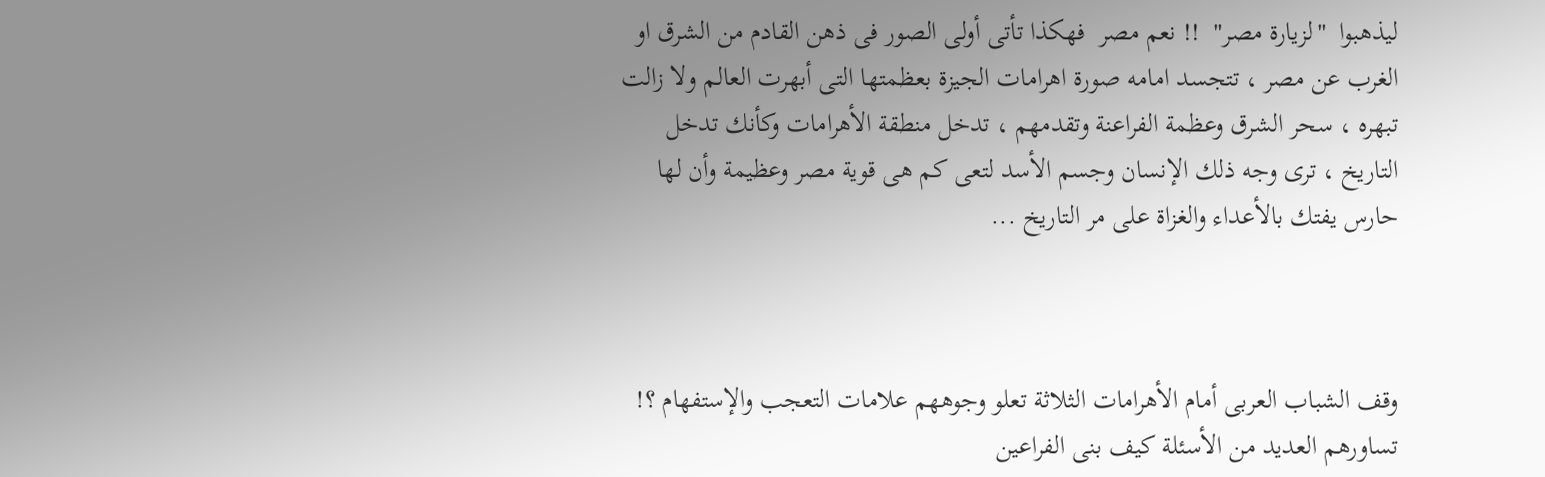ليذهبوا  "لزيارة مصر"  !! نعم مصر  فهكذا تأتى أولى الصور فى ذهن القادم من الشرق او الغرب عن مصر ، تتجسد امامه صورة اهرامات الجيزة بعظمتها التى أبهرت العالم ولا زالت تبهره ، سحر الشرق وعظمة الفراعنة وتقدمهم ، تدخل منطقة الأهرامات وكأنك تدخل التاريخ ، ترى وجه ذلك الإنسان وجسم الأسد لتعى كم هى قوية مصر وعظيمة وأن لها حارس يفتك بالأعداء والغزاة على مر التاريخ ...



وقف الشباب العربى أمام الأهرامات الثلاثة تعلو وجوههم علامات التعجب والإستفهام ؟! تساورهم العديد من الأسئلة كيف بنى الفراعين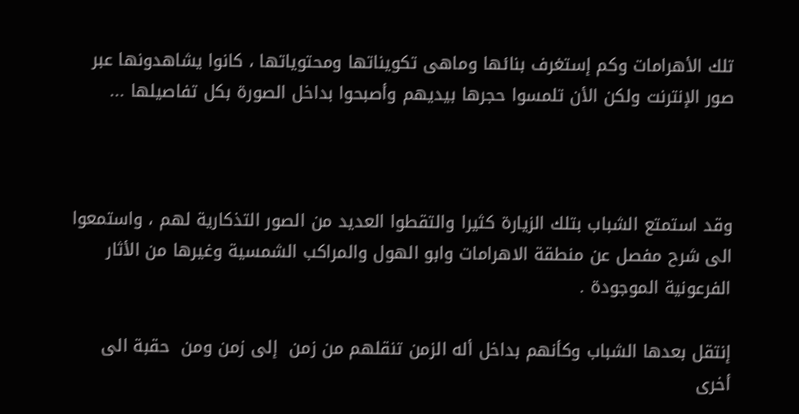تلك الأهرامات وكم إستغرف بنائها وماهى تكويناتها ومحتوياتها ، كانوا يشاهدونها عبر صور الإنترنت ولكن الأن تلمسوا حجرها بيديهم وأصبحوا بداخل الصورة بكل تفاصيلها ...



وقد استمتع الشباب بتلك الزيارة كثيرا والتقطوا العديد من الصور التذكارية لهم ، واستمعوا الى شرح مفصل عن منطقة الاهرامات وابو الهول والمراكب الشمسية وغيرها من الأثار الفرعونية الموجودة .

إنتقل بعدها الشباب وكأنهم بداخل أله الزمن تنقلهم من زمن  إلى زمن ومن  حقبة الى أخرى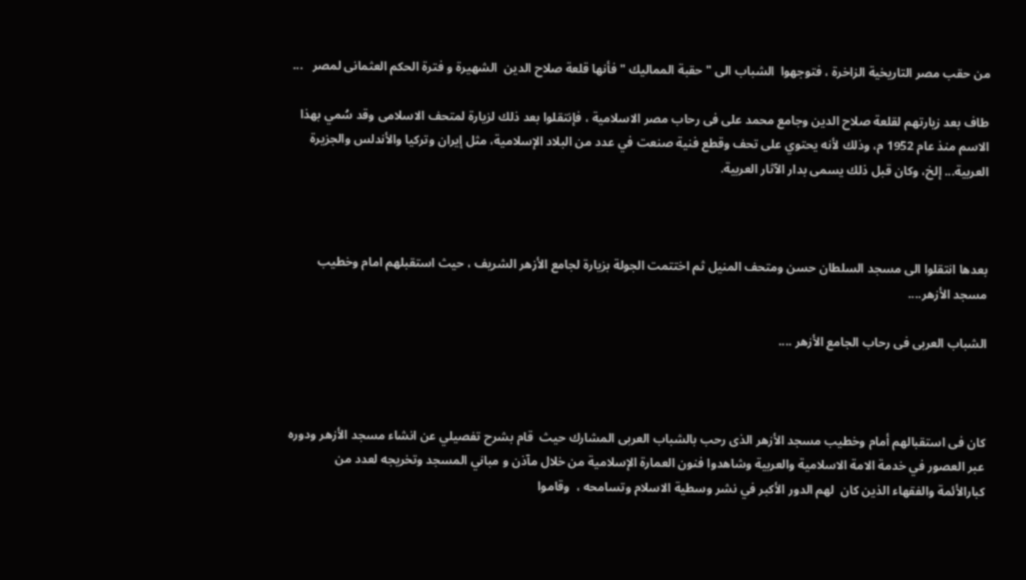من حقب مصر التاريخية الزاخرة ، فتوجهوا  الشباب الى " حقبة المماليك " فأنها قلعة صلاح الدين  الشهيرة و فترة الحكم العثمانى لمصر   ...

طاف بعد زيارتهم لقلعة صلاح الدين وجامع محمد على فى رحاب مصر الاسلامية ، فإنتقلوا بعد ذلك لزيارة لمتحف الاسلامى وقد سُمي بهذا الاسم منذ عام 1952 م، وذلك لأنه يحتوي على تحف وقطع فنية صنعت في عدد من البلاد الإسلامية، مثل إيران وتركيا والأندلس والجزيرة العربية... إلخ، وكان قبل ذلك يسمى بدار الآثار العربية.



بعدها انتقلوا الى مسجد السلطان حسن ومتحف المنيل ثم اختتمت الجولة بزيارة لجامع الأزهر الشريف ، حيث استقبلهم امام وخطيب مسجد الأزهر....

الشباب العربى فى رحاب الجامع الأزهر ....



كان فى استقبالهم أمام وخطيب مسجد الأزهر الذى رحب بالشباب العربى المشارك حيث  قام بشرح تفصيلي عن انشاء مسجد الأزهر ودوره عبر العصور في خدمة الامة الاسلامية والعربية وشاهدوا فنون العمارة الإسلامية من خلال مآذن و مباني المسجد وتخريجه لعدد من كبارالأئمة والفقهاء الذين كان  لهم الدور الأكبر في نشر وسطية الاسلام وتسامحه ،  وقاموا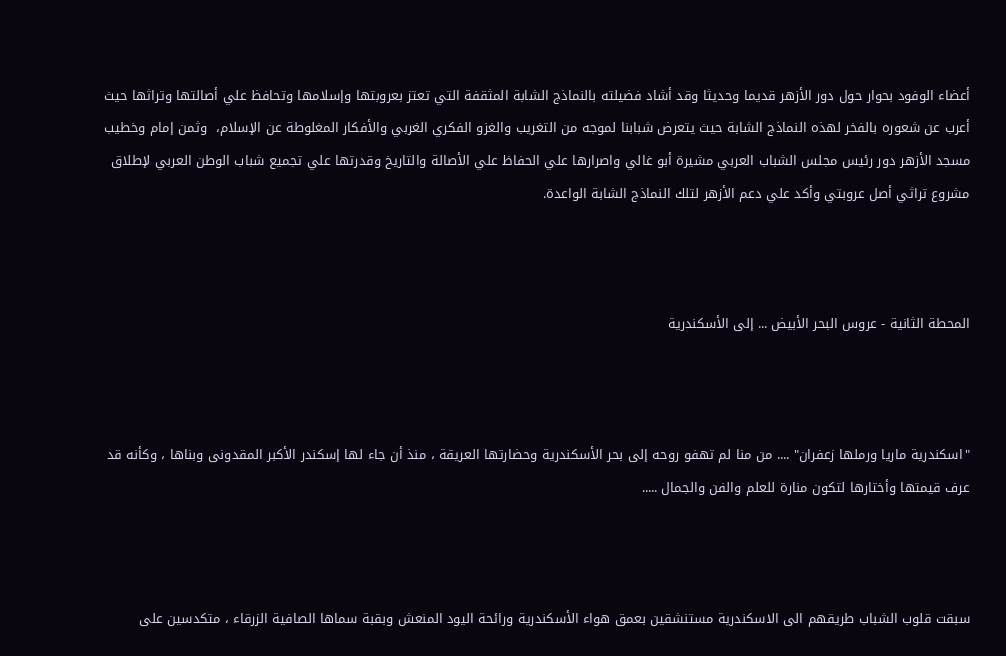أعضاء الوفود بحوار حول دور الأزهر قديما وحديثا وقد أشاد فضيلته بالنماذج الشابة المثقفة التي تعتز بعروبتها وإسلامها وتحافظ علي أصالتها وتراثها حيث أعرب عن شعوره بالفخر لهذه النماذج الشابة حيث يتعرض شبابنا لموجه من التغريب والغزو الفكري الغربي والأفكار المغلوطة عن الإسلام،  وثمن إمام وخطيب مسجد الأزهر دور رئيس مجلس الشباب العربي مشيرة أبو غالي واصرارها علي الحفاظ علي الأصالة والتاريخ وقدرتها علي تجميع شباب الوطن العربي لإطلاق مشروع تراثي أصل عروبتي وأكد علي دعم الأزهر لتلك النماذج الشابة الواعدة.



المحطة الثانية - عروس البحر الأبيض ... إلى الأسكندرية



"اسكندرية ماريا ورملها زعفران" .... من منا لم تهفو روحه إلى بحر الأسكندرية وحضارتها العريقة ، منذ أن جاء لها إسكندر الأكبر المقدونى وبناها ، وكأنه قد عرف قيمتها وأختارها لتكون منارة للعلم والفن والجمال .....



سبقت قلوب الشباب طريقهم الى الاسكندرية مستنشقين بعمق هواء الأسكندرية ورائحة اليود المنعش وبقبة سماها الصافية الزرقاء ، متكدسين على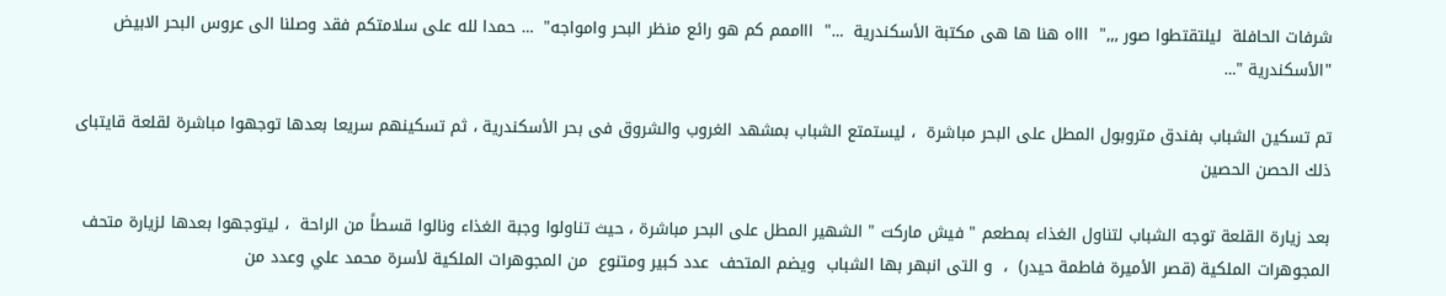شرفات الحافلة  ليلتقتطوا صور ,,,"  اااه هنا ها هى مكتبة الأسكندرية  ..."  اااممم كم هو رائع منظر البحر وامواجه"  ... حمدا لله على سلامتكم فقد وصلنا الى عروس البحر الابيض "الأسكندرية "...

تم تسكين الشباب بفندق متروبول المطل على البحر مباشرة  ، ليستمتع الشباب بمشهد الغروب والشروق فى بحر الأسكندرية ، ثم تسكينهم سريعا بعدها توجهوا مباشرة لقلعة قايتباى ذلك الحصن الحصين

بعد زيارة القلعة توجه الشباب لتناول الغذاء بمطعم " فيش ماركت " الشهير المطل على البحر مباشرة ، حيث تناولوا وجبة الغذاء ونالوا قسطاً من الراحة  ، ليتوجهوا بعدها لزيارة متحف المجوهرات الملكية (قصر الأميرة فاطمة حيدر)  ،  و التى انبهر بها الشباب  ويضم المتحف  عدد كبير ومتنوع  من المجوهرات الملكية لأسرة محمد علي وعدد من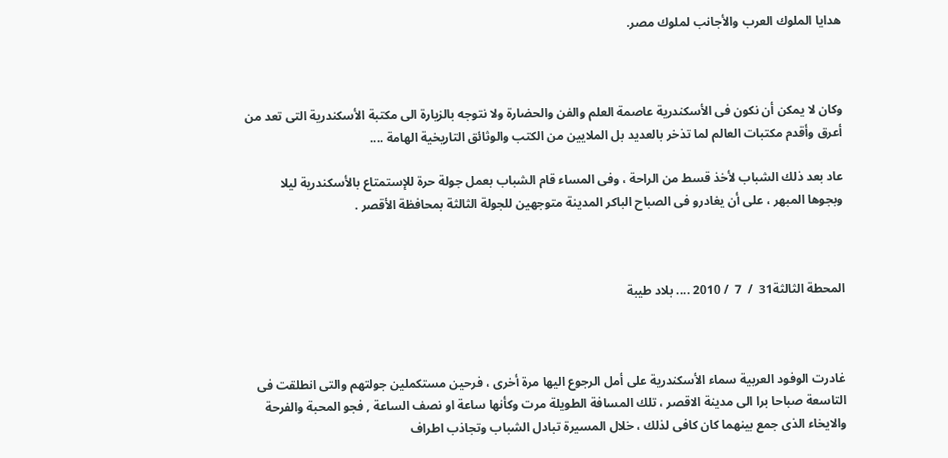هدايا الملوك العرب والأجانب لملوك مصر.



وكان لا يمكن أن نكون فى الأسكندرية عاصمة العلم والفن والحضارة ولا نتوجه بالزيارة الى مكتبة الأسكندرية التى تعد من أعرق وأقدم مكتبات العالم لما تذخر بالعديد بل الملايين من الكتب والوثائق التاريخية الهامة ....

عاد بعد ذلك الشباب لأخذ قسط من الراحة ، وفى المساء قام الشباب بعمل جولة حرة للإستمتاع بالأسكندرية ليلا وبجوها المبهر ، على أن يغادرو فى الصباح الباكر المدينة متوجهين للجولة الثالثة بمحافظة الأقصر .



المحطة الثالثة31  /  7  / 2010 .... بلاد طيبة



غادرت الوفود العربية سماء الأسكندرية على أمل الرجوع اليها مرة أخرى ، فرحين مستكملين جولتهم والتى انطلقت فى التاسعة صباحا برا الى مدينة الاقصر ، تلك المسافة الطويلة مرت وكأنها ساعة او نصف الساعة , فجو المحبة والفرحة والايخاء الذى جمع بينهما كان كافى لذلك ، خلال المسيرة تبادل الشباب وتجاذب اطراف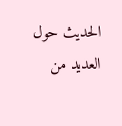الحديث حول العديد من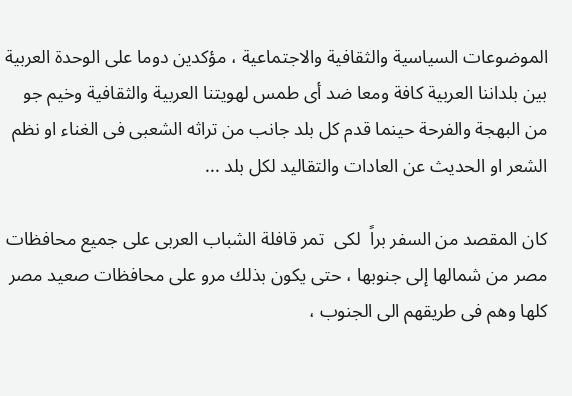الموضوعات السياسية والثقافية والاجتماعية ، مؤكدين دوما على الوحدة العربية بين بلداننا العربية كافة ومعا ضد أى طمس لهويتنا العربية والثقافية وخيم جو من البهجة والفرحة حينما قدم كل بلد جانب من تراثه الشعبى فى الغناء او نظم الشعر او الحديث عن العادات والتقاليد لكل بلد ...

كان المقصد من السفر براً  لكى  تمر قافلة الشباب العربى على جميع محافظات مصر من شمالها إلى جنوبها ، حتى يكون بذلك مرو على محافظات صعيد مصر كلها وهم فى طريقهم الى الجنوب ،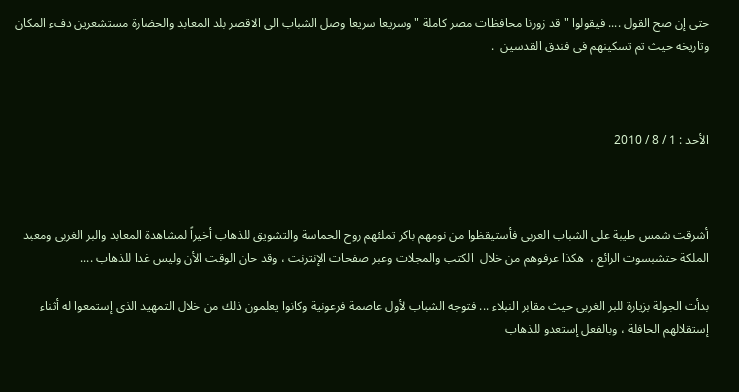حتى إن صح القول .... فيقولوا " قد زورنا محافظات مصر كاملة " وسريعا سريعا وصل الشباب الى الاقصر بلد المعابد والحضارة مستشعرين دفء المكان وتاريخه حيث تم تسكينهم فى فندق القدسين  .



الأحد : 1 / 8 / 2010



أشرقت شمس طيبة على الشباب العربى فأستيقظوا من نومهم باكر تملئهم روح الحماسة والتشويق للذهاب أخيراً لمشاهدة المعابد والبر الغربى ومعبد الملكة حتشبسوت الرائع ،  هكذا عرفوهم من خلال  الكتب والمجلات وعبر صفحات الإنترنت ، وقد حان الوقت الأن وليس غدا للذهاب ....

بدأت الجولة بزيارة للبر الغربى حيث مقابر النبلاء ... فتوجه الشباب لأول عاصمة فرعونية وكانوا يعلمون ذلك من خلال التمهيد الذى إستمعوا له أثناء إستقلالهم الحافلة ، وبالفعل إستعدو للذهاب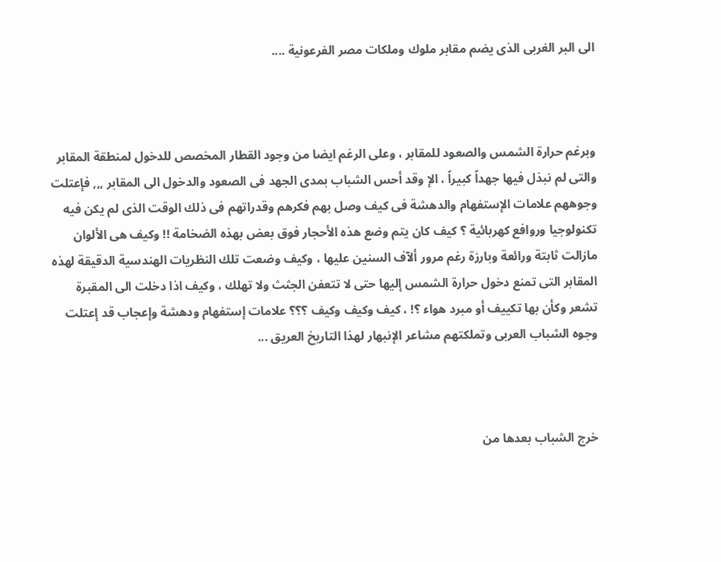الى البر الغربى الذى يضم مقابر ملوك وملكات مصر الفرعونية ....



وبرغم حرارة الشمس والصعود للمقابر ، وعلى الرغم ايضا من وجود القطار المخصص للدخول لمنطقة المقابر والتى لم نبذل فيها جهداً كبيراً ، الإ وقد أحس الشباب بمدى الجهد فى الصعود والدخول الى المقابر ,,, فإعتلت وجوههم علامات الإستفهام والدهشة فى كيف وصل بهم فكرهم وقدراتهم فى ذلك الوقت الذى لم يكن فيه تكنولوجيا وروافع كهربائية ؟ كيف كان يتم وضع هذه الأحجار فوق بعض بهذه الضخامة !! وكيف هى الألوان مازالت ثابتة ورائعة وبارزة رغم مرور ألآف السنين عليها ، وكيف وضعت تلك النظريات الهندسية الدقيقة لهذه المقابر التى تمنع دخول حرارة الشمس إليها حتى لا تتعفن الجثث ولا تهلك ، وكيف اذا دخلت الى المقبرة تشعر وكأن بها تكييف أو مبرد هواء ؟! ، كيف وكيف وكيف ؟؟؟ علامات إستفهام ودهشة وإعجاب قد إعتلت وجوه الشباب العربى وتملكتهم مشاعر الإنبهار لهذا التاريخ العريق ...



خرج الشباب بعدها من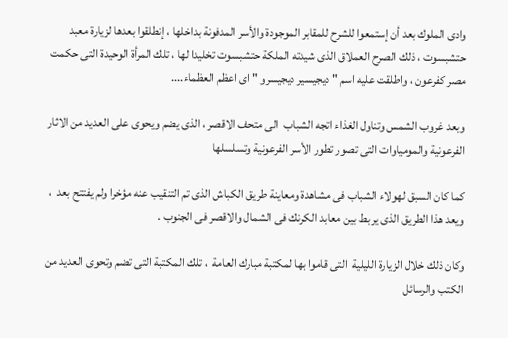وادى الملوك بعد أن إستمعوا للشرح للمقابر الموجودة والأسر المدفونة بداخلها ، إنطلقوا بعدها لزيارة معبد حتشبسوت ، ذلك الصرح العملاق الذى شيدته الملكة حتشبسوت تخليدا لها ، تلك المرأة الوحيدة التى حكمت مصر كفرعون ، واطلقت عليه اسم " ديجيسير ديجيسرو " اى اعظم العظماء....

وبعد غروب الشمس وتناول الغذاء اتجه الشباب  الى متحف الاقصر ، الذى يضم ويحوى على العديد من الاثار الفرعونية والمومياوات التى تصور تطور الأسر الفرعونية وتسلسلها

كما كان السبق لهولاء الشباب فى مشاهدة ومعاينة طريق الكباش الذى تم التنقيب عنه مؤخرا ولم يفتتح بعد  ، ويعد هذا الطريق الذى يربط بين معابد الكرنك فى الشمال والاقصر فى الجنوب .

وكان ذلك خلال الزيارة الليلية  التى قاموا بها لمكتبة مبارك العامة  ، تلك المكتبة التى تضم وتحوى العديد من الكتب والرسائل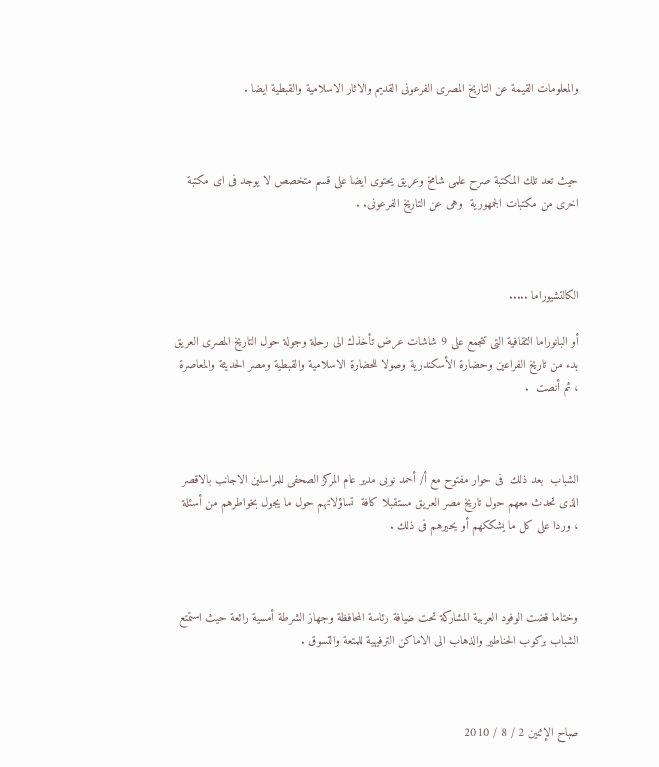والمعلومات القيمة عن التاريخ المصرى الفرعونى القديم والاثار الاسلامية والقبطية ايضا .



حيث تعد تلك المكتبة صرح علمى شامخ وعريق يحتوى ايضا على قسم متخصص لا يوجد فى اى مكتبة اخرى من مكتبات الجمهورية  وهى عن التاريخ الفرعونى. .



الكالتشيوراما .....

أو البانوراما الثقافية التى تتجمع على 9 شاشات عرض تأخذك الى رحلة وجولة حول التاريخ المصرى العريق بدء من تاريخ الفراعين وحضارة الأسكندرية وصولا للحضارة الاسلامية والقبطية ومصر الحديثة والمعاصرة ، ثم أنصت  .



الشباب  بعد ذلك  فى حوار مفتوح مع أ/ أحمد نوبى مدير عام المركز الصحفى للمراسلين الاجانب بالاقصر الذى تحدث معهم حول تاريخ مصر العريق مستقبلا كافة  تساؤلاتهم حول ما يجول بخواطرهم من أسئلة  ، وردا على كل ما يشككهم أو يحيرهم فى ذلك .



وختاما قضت الوفود العربية المشاركة تحت ضيافة رئاسة المحافظة وجهاز الشرطة أمسية رائعة حيث استمتع الشباب بركوب الحناطير والذهاب الى الاماكن الترفيهية للمتعة والتسوق .



صباح الإثنين 2 / 8 / 2010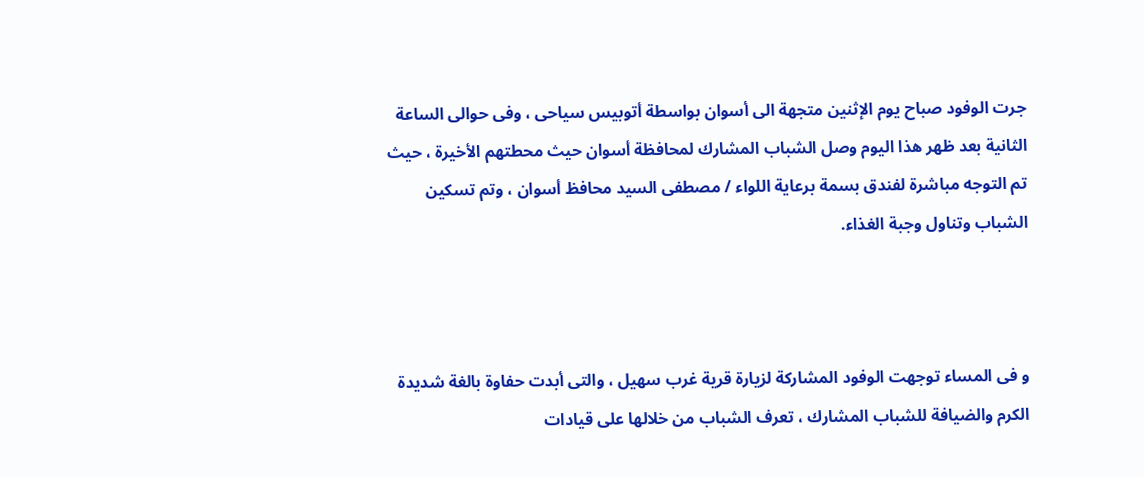جرت الوفود صباح يوم الإثنين متجهة الى أسوان بواسطة أتوبيس سياحى ، وفى حوالى الساعة الثانية بعد ظهر هذا اليوم وصل الشباب المشارك لمحافظة أسوان حيث محطتهم الأخيرة ، حيث تم التوجه مباشرة لفندق بسمة برعاية اللواء / مصطفى السيد محافظ أسوان ، وتم تسكين الشباب وتناول وجبة الغذاء.



و فى المساء توجهت الوفود المشاركة لزيارة قرية غرب سهيل ، والتى أبدت حفاوة بالغة شديدة الكرم والضيافة للشباب المشارك ، تعرف الشباب من خلالها على قيادات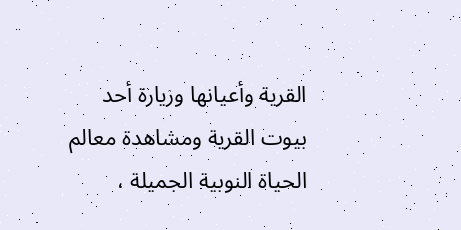القرية وأعيانها وزيارة أحد بيوت القرية ومشاهدة معالم الحياة النوبية الجميلة ،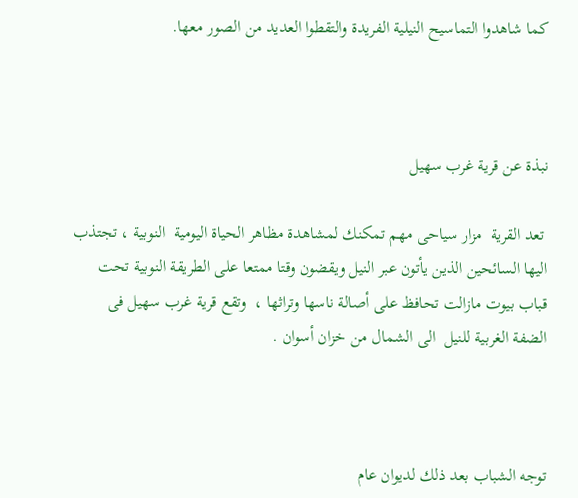كما شاهدوا التماسيح النيلية الفريدة والتقطوا العديد من الصور معها.



نبذة عن قرية غرب سهيل

 تعد القرية  مزار سياحى مهم تمكنك لمشاهدة مظاهر الحياة اليومية  النوبية ، تجتذب اليها السائحين الذين يأتون عبر النيل ويقضون وقتا ممتعا على الطريقة النوبية تحت قباب بيوت مازالت تحافظ على أصالة ناسها وتراثها ،  وتقع قرية غرب سهيل فى الضفة الغربية للنيل  الى الشمال من خزان أسوان .



توجه الشباب بعد ذلك لديوان عام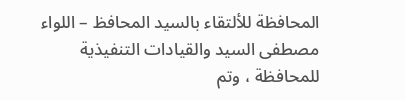المحافظة للألتقاء بالسيد المحافظ – اللواء مصطفى السيد والقيادات التنفيذية للمحافظة ، وتم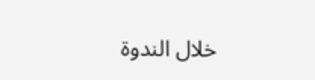خلال الندوة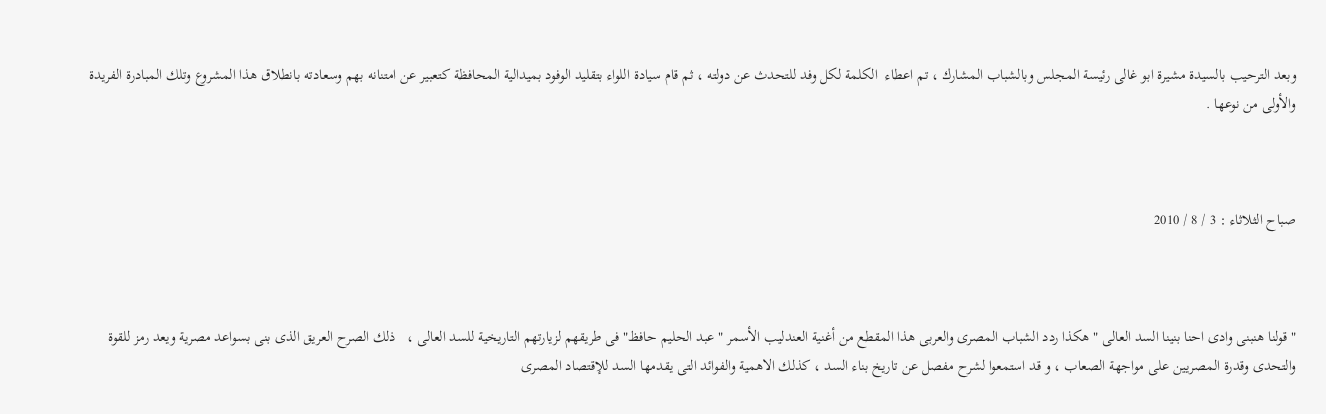وبعد الترحيب بالسيدة مشيرة ابو غالى رئيسة المجلس وبالشباب المشارك ، تم اعطاء  الكلمة لكل وفد للتحدث عن دولته ، ثم قام سيادة اللواء بتقليد الوفود بميدالية المحافظة كتعبير عن امتنانه بهم وسعادته بانطلاق هذا المشروع وتلك المبادرة الفريدة والأولى من نوعها .



صباح الثلاثاء : 3 / 8 / 2010



" قولنا هنبنى وادى احنا بنينا السد العالى " هكذا ردد الشباب المصرى والعربى هذا المقطع من أغنية العندليب الأسمر " عبد الحليم حافظ" فى طريقهم لزيارتهم التاريخية للسد العالى ،   ذلك الصرح العريق الذى بنى بسواعد مصرية ويعد رمز للقوة والتحدى وقدرة المصريين على مواجهة الصعاب ، و قد استمعوا لشرح مفصل عن تاريخ بناء السد ، كذلك الاهمية والفوائد التى يقدمها السد للإقتصاد المصرى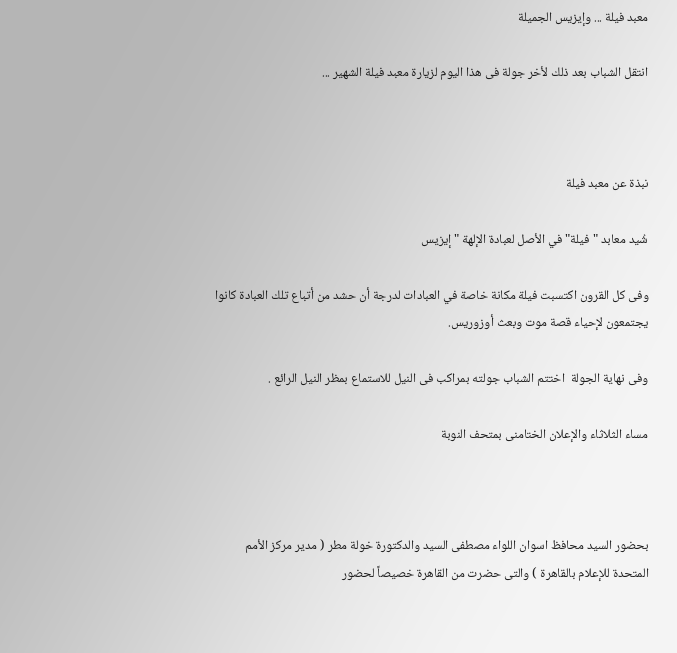معبد فيلة ... وإيزيس الجميلة

انتقل الشباب بعد ذلك لأخر جولة فى هذا اليوم لزيارة معبد فيلة الشهير ...



نبذة عن معبد فيلة

شُيد معابد "فيلة" في الأصل لعبادة الإلهة "إيزيس

وفى كل القرون اكتسبت فيلة مكانة خاصة في العبادات لدرجة أن حشد من أتباع تلك العبادة كانوا يجتمعون لإحياء قصة موت وبعث أوزوريس.

وفى نهاية الجولة  اختتم الشباب جولته بمراكب فى النيل للاستماع بمظر النيل الرائع .

مساء الثلاثاء والإعلان الختامنى بمتحف النوبة



بحضور السيد محافظ اسوان اللواء مصطفى السيد والدكتورة خولة مطر ( مدير مركز الأمم المتحدة للإعلام بالقاهرة ) والتى حضرت من القاهرة خصيصاً لحضور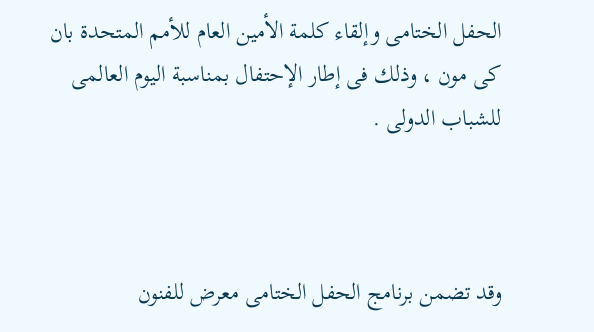الحفل الختامى وإلقاء كلمة الأمين العام للأمم المتحدة بان كى مون ، وذلك فى إطار الإحتفال بمناسبة اليوم العالمى للشباب الدولى .



وقد تضمن برنامج الحفل الختامى معرض للفنون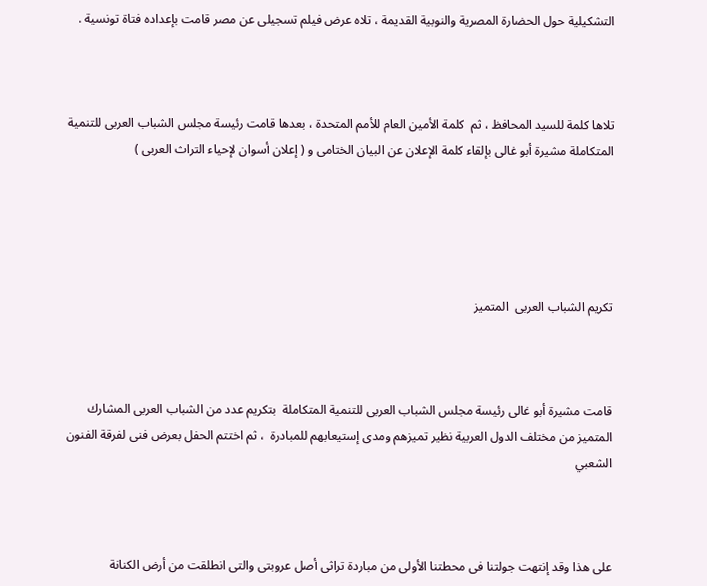التشكيلية حول الحضارة المصرية والنوبية القديمة ، تلاه عرض فيلم تسجيلى عن مصر قامت بإعداده فتاة تونسية .



تلاها كلمة للسيد المحافظ ، ثم  كلمة الأمين العام للأمم المتحدة ، بعدها قامت رئيسة مجلس الشباب العربى للتنمية المتكاملة مشيرة أبو غالى بإلقاء كلمة الإعلان عن البيان الختامى و ( إعلان أسوان لإحياء التراث العربى )





تكريم الشباب العربى  المتميز



قامت مشيرة أبو غالى رئيسة مجلس الشباب العربى للتنمية المتكاملة  بتكريم عدد من الشباب العربى المشارك  المتميز من مختلف الدول العربية نظير تميزهم ومدى إستيعابهم للمبادرة  ، ثم اختتم الحفل بعرض فنى لفرقة الفنون الشعبي



على هذا وقد إنتهت جولتنا فى محطتنا الأولى من مباردة تراثى أصل عروبتى والتى انطلقت من أرض الكنانة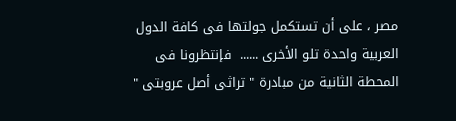مصر ، على أن تستكمل جولتها فى كافة الدول العربية واحدة تلو الأخرى ......  فإنتظرونا فى المحطة الثانية من مبادرة " تراثى أصل عروبتى "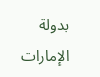بدولة الإمارات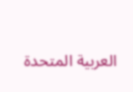العربية المتحدة